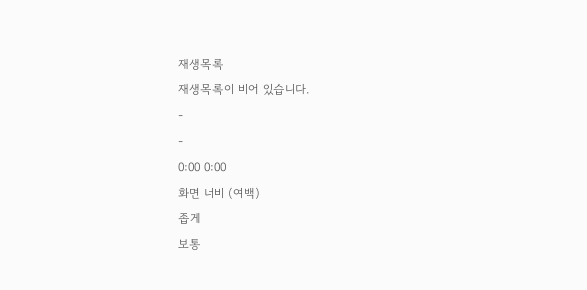재생목록
재생목록이 비어 있습니다.
-
-
0:00 0:00
화면 너비 (여백)
좁게
보통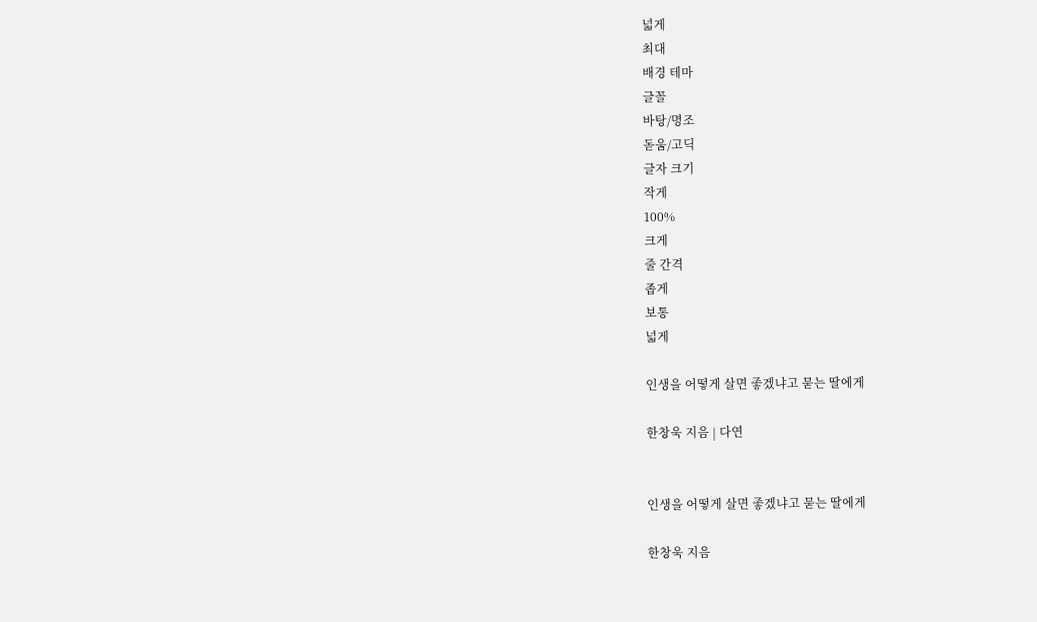넓게
최대
배경 테마
글꼴
바탕/명조
돋움/고딕
글자 크기
작게
100%
크게
줄 간격
좁게
보통
넓게

인생을 어떻게 살면 좋겠냐고 묻는 딸에게

한창욱 지음 | 다연


인생을 어떻게 살면 좋겠냐고 묻는 딸에게

한창욱 지음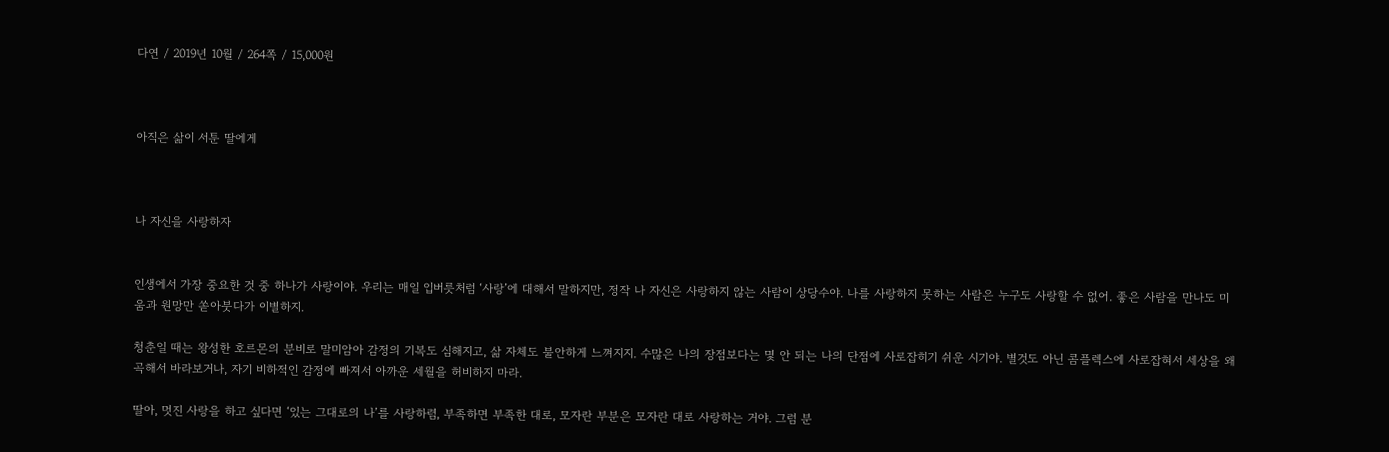다연 / 2019년 10월 / 264쪽 / 15,000원



아직은 삶이 서툰 딸에게



나 자신을 사랑하자


인생에서 가장 중요한 것 중 하나가 사랑이야. 우리는 매일 입버릇처럼 ‘사랑’에 대해서 말하지만, 정작 나 자신은 사랑하지 않는 사람이 상당수야. 나를 사랑하지 못하는 사람은 누구도 사랑할 수 없어. 좋은 사람을 만나도 미움과 원망만 쏟아붓다가 이별하지.

청춘일 때는 왕성한 호르몬의 분비로 말미암아 감정의 기복도 심해지고, 삶 자체도 불안하게 느껴지지. 수많은 나의 장점보다는 몇 안 되는 나의 단점에 사로잡히기 쉬운 시기야. 별것도 아닌 콤플렉스에 사로잡혀서 세상을 왜곡해서 바라보거나, 자기 비하적인 감정에 빠져서 아까운 세월을 허비하지 마라.

딸아, 멋진 사랑을 하고 싶다면 ‘있는 그대로의 나’를 사랑하렴, 부족하면 부족한 대로, 모자란 부분은 모자란 대로 사랑하는 거야. 그럼 분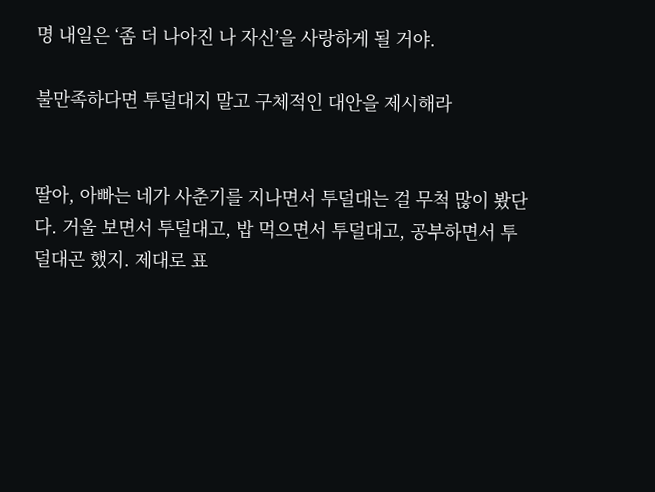명 내일은 ‘좀 더 나아진 나 자신’을 사랑하게 될 거야.

불만족하다면 투덜대지 말고 구체적인 대안을 제시해라


딸아, 아빠는 네가 사춘기를 지나면서 투덜대는 걸 무척 많이 봤단다. 거울 보면서 투덜대고, 밥 먹으면서 투덜대고, 공부하면서 투덜대곤 했지. 제대로 표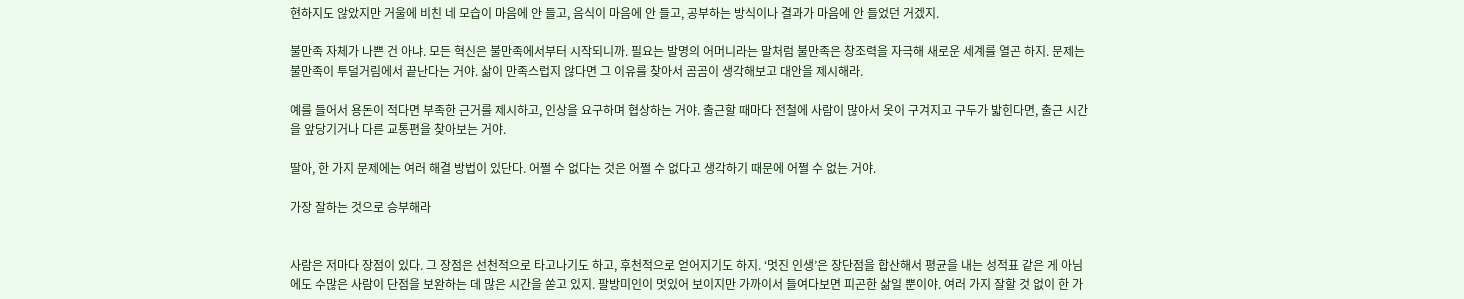현하지도 않았지만 거울에 비친 네 모습이 마음에 안 들고, 음식이 마음에 안 들고, 공부하는 방식이나 결과가 마음에 안 들었던 거겠지.

불만족 자체가 나쁜 건 아냐. 모든 혁신은 불만족에서부터 시작되니까. 필요는 발명의 어머니라는 말처럼 불만족은 창조력을 자극해 새로운 세계를 열곤 하지. 문제는 불만족이 투덜거림에서 끝난다는 거야. 삶이 만족스럽지 않다면 그 이유를 찾아서 곰곰이 생각해보고 대안을 제시해라.

예를 들어서 용돈이 적다면 부족한 근거를 제시하고, 인상을 요구하며 협상하는 거야. 출근할 때마다 전철에 사람이 많아서 옷이 구겨지고 구두가 밟힌다면, 출근 시간을 앞당기거나 다른 교통편을 찾아보는 거야.

딸아, 한 가지 문제에는 여러 해결 방법이 있단다. 어쩔 수 없다는 것은 어쩔 수 없다고 생각하기 때문에 어쩔 수 없는 거야.

가장 잘하는 것으로 승부해라


사람은 저마다 장점이 있다. 그 장점은 선천적으로 타고나기도 하고, 후천적으로 얻어지기도 하지. ‘멋진 인생’은 장단점을 합산해서 평균을 내는 성적표 같은 게 아님에도 수많은 사람이 단점을 보완하는 데 많은 시간을 쏟고 있지. 팔방미인이 멋있어 보이지만 가까이서 들여다보면 피곤한 삶일 뿐이야. 여러 가지 잘할 것 없이 한 가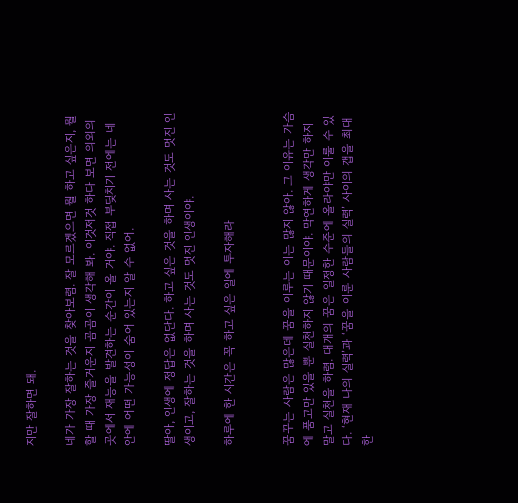지만 잘하면 돼.

네가 가장 잘하는 것을 찾아보렴. 잘 모르겠으면 뭘 하고 싶은지, 뭘 할 때 가장 즐거운지 곰곰이 생각해 봐. 이것저것 하다 보면 의외의 곳에서 재능을 발견하는 순간이 올 거야. 직접 부딪치기 전에는 네 안에 어떤 가능성이 숨어 있는지 알 수 없어.

딸아, 인생에 정답은 없단다. 하고 싶은 것을 하며 사는 것도 멋진 인생이고, 잘하는 것을 하며 사는 것도 멋진 인생이야.

하루에 한 시간은 꼭 하고 싶은 일에 투자해라


꿈꾸는 사람은 많은데 꿈을 이루는 이는 많지 않아. 그 이유는 가슴에 품고만 있을 뿐 실천하지 않기 때문이야. 막연하게 생각만 하지 말고 실천을 하렴. 대개의 꿈은 일정한 수준에 올라야만 이룰 수 있다. ‘현재 나의 실력’과 ‘꿈을 이룬 사람들의 실력’ 사이의 갭을 최대한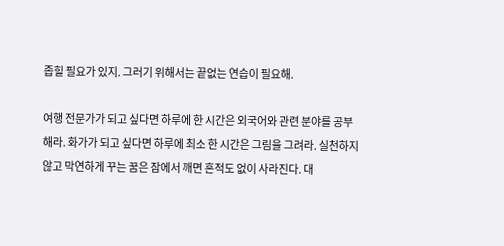좁힐 필요가 있지. 그러기 위해서는 끝없는 연습이 필요해.

여행 전문가가 되고 싶다면 하루에 한 시간은 외국어와 관련 분야를 공부해라. 화가가 되고 싶다면 하루에 최소 한 시간은 그림을 그려라. 실천하지 않고 막연하게 꾸는 꿈은 잠에서 깨면 흔적도 없이 사라진다. 대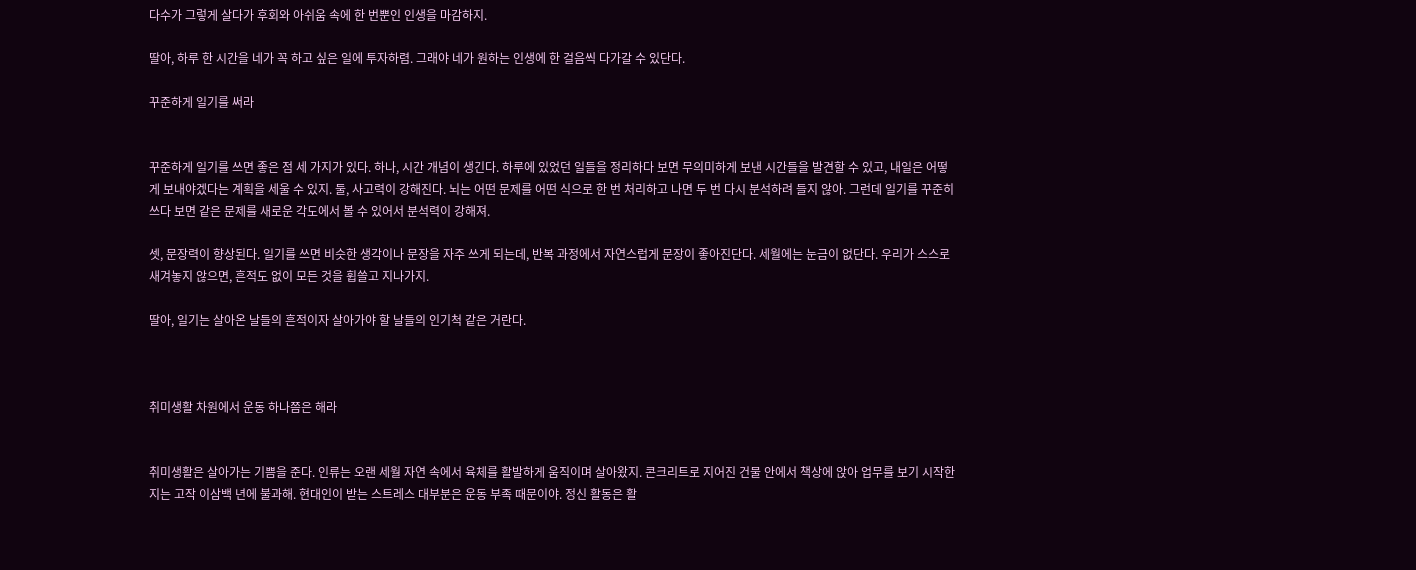다수가 그렇게 살다가 후회와 아쉬움 속에 한 번뿐인 인생을 마감하지.

딸아, 하루 한 시간을 네가 꼭 하고 싶은 일에 투자하렴. 그래야 네가 원하는 인생에 한 걸음씩 다가갈 수 있단다.

꾸준하게 일기를 써라


꾸준하게 일기를 쓰면 좋은 점 세 가지가 있다. 하나, 시간 개념이 생긴다. 하루에 있었던 일들을 정리하다 보면 무의미하게 보낸 시간들을 발견할 수 있고, 내일은 어떻게 보내야겠다는 계획을 세울 수 있지. 둘, 사고력이 강해진다. 뇌는 어떤 문제를 어떤 식으로 한 번 처리하고 나면 두 번 다시 분석하려 들지 않아. 그런데 일기를 꾸준히 쓰다 보면 같은 문제를 새로운 각도에서 볼 수 있어서 분석력이 강해져.

셋, 문장력이 향상된다. 일기를 쓰면 비슷한 생각이나 문장을 자주 쓰게 되는데, 반복 과정에서 자연스럽게 문장이 좋아진단다. 세월에는 눈금이 없단다. 우리가 스스로 새겨놓지 않으면, 흔적도 없이 모든 것을 휩쓸고 지나가지.

딸아, 일기는 살아온 날들의 흔적이자 살아가야 할 날들의 인기척 같은 거란다.



취미생활 차원에서 운동 하나쯤은 해라


취미생활은 살아가는 기쁨을 준다. 인류는 오랜 세월 자연 속에서 육체를 활발하게 움직이며 살아왔지. 콘크리트로 지어진 건물 안에서 책상에 앉아 업무를 보기 시작한 지는 고작 이삼백 년에 불과해. 현대인이 받는 스트레스 대부분은 운동 부족 때문이야. 정신 활동은 활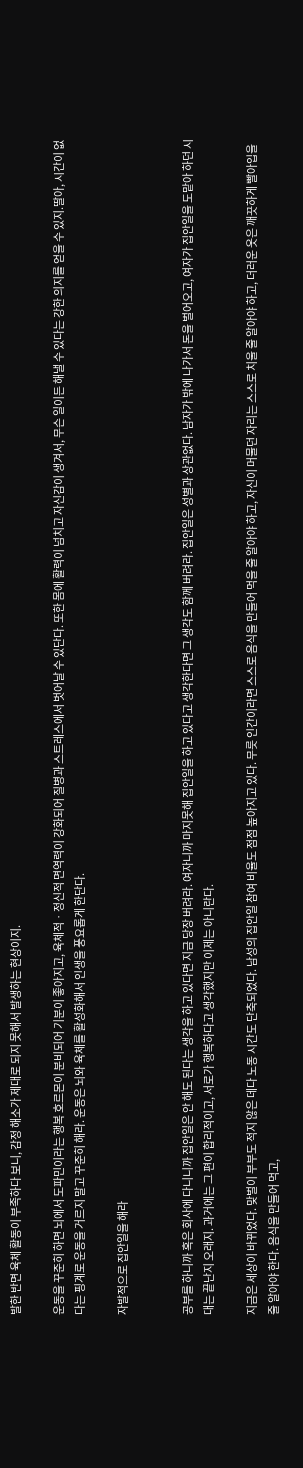발한 반면 육체 활동이 부족하다 보니, 감정 해소가 제대로 되지 못해서 발생하는 현상이지.

운동을 꾸준히 하면 뇌에서 도파민이라는 행복 호르몬이 분비되어 기분이 좋아지고, 육체적ㆍ정신적 면역력이 강화되어 질병과 스트레스에서 벗어날 수 있단다. 또한 몸에 활력이 넘치고 자신감이 생겨서, 무슨 일이든 해낼 수 있다는 강한 의지를 얻을 수 있지.딸아, 시간이 없다는 핑계로 운동을 거르지 말고 꾸준히 해라. 운동은 뇌와 육체를 활성화해서 인생을 풍요롭게 한단다.

자발적으로 집안일을 해라


공부를 하니까 혹은 회사에 다니니까 집안일은 안 해도 된다는 생각을 하고 있다면 지금 당장 버려라. 여자니까 마지못해 집안일을 하고 있다고 생각한다면 그 생각도 함께 버려라. 집안일은 성별과 상관없다. 남자가 밖에 나가서 돈을 벌어오고, 여자가 집안일을 도맡아 하던 시대는 끝난지 오래지. 과거에는 그 편이 합리적이고, 서로가 행복하다고 생각했지만 이제는 아니란다.

지금은 세상이 바뀌었다. 맞벌이 부부도 적지 않은 데다 노동 시간도 단축되었다. 남성의 집안일 참여 비율도 점점 높아지고 있다. 무릇 인간이라면 스스로 음식을 만들어 먹을 줄 알아야 하고, 자신이 머물던 자리는 스스로 치울 줄 알아야 하고, 더러운 옷은 깨끗하게 빨아입을 줄 알아야 한다. 음식을 만들어 먹고,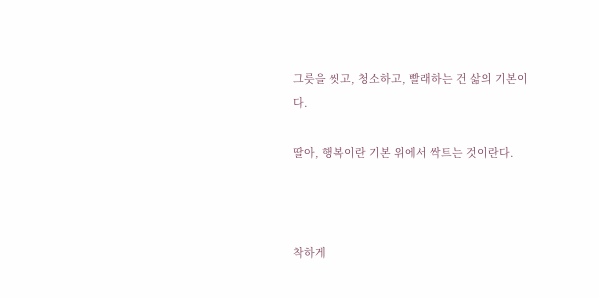그릇을 씻고, 청소하고, 빨래하는 건 삶의 기본이다.

딸아, 행복이란 기본 위에서 싹트는 것이란다.



착하게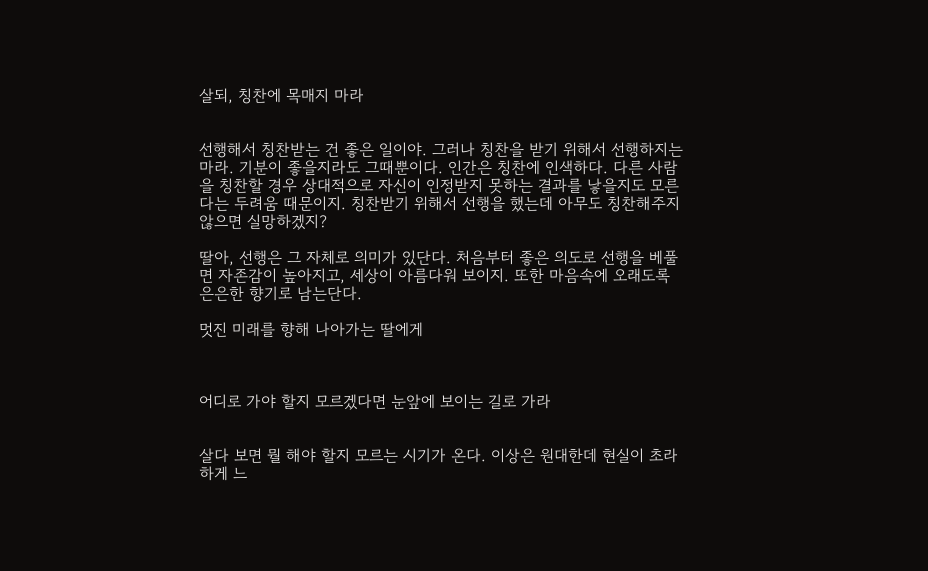살되, 칭찬에 목매지 마라


선행해서 칭찬받는 건 좋은 일이야. 그러나 칭찬을 받기 위해서 선행하지는 마라. 기분이 좋을지라도 그때뿐이다. 인간은 칭찬에 인색하다. 다른 사람을 칭찬할 경우 상대적으로 자신이 인정받지 못하는 결과를 낳을지도 모른다는 두려움 때문이지. 칭찬받기 위해서 선행을 했는데 아무도 칭찬해주지 않으면 실망하겠지?

딸아, 선행은 그 자체로 의미가 있단다. 처음부터 좋은 의도로 선행을 베풀면 자존감이 높아지고, 세상이 아름다워 보이지. 또한 마음속에 오래도록 은은한 향기로 남는단다.

멋진 미래를 향해 나아가는 딸에게



어디로 가야 할지 모르겠다면 눈앞에 보이는 길로 가라


살다 보면 뭘 해야 할지 모르는 시기가 온다. 이상은 원대한데 현실이 초라하게 느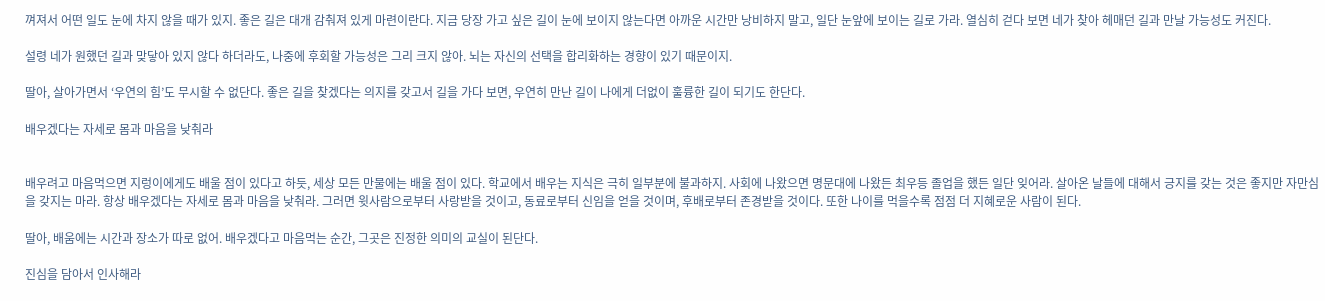껴져서 어떤 일도 눈에 차지 않을 때가 있지. 좋은 길은 대개 감춰져 있게 마련이란다. 지금 당장 가고 싶은 길이 눈에 보이지 않는다면 아까운 시간만 낭비하지 말고, 일단 눈앞에 보이는 길로 가라. 열심히 걷다 보면 네가 찾아 헤매던 길과 만날 가능성도 커진다.

설령 네가 원했던 길과 맞닿아 있지 않다 하더라도, 나중에 후회할 가능성은 그리 크지 않아. 뇌는 자신의 선택을 합리화하는 경향이 있기 때문이지.

딸아, 살아가면서 ‘우연의 힘’도 무시할 수 없단다. 좋은 길을 찾겠다는 의지를 갖고서 길을 가다 보면, 우연히 만난 길이 나에게 더없이 훌륭한 길이 되기도 한단다.

배우겠다는 자세로 몸과 마음을 낮춰라


배우려고 마음먹으면 지렁이에게도 배울 점이 있다고 하듯, 세상 모든 만물에는 배울 점이 있다. 학교에서 배우는 지식은 극히 일부분에 불과하지. 사회에 나왔으면 명문대에 나왔든 최우등 졸업을 했든 일단 잊어라. 살아온 날들에 대해서 긍지를 갖는 것은 좋지만 자만심을 갖지는 마라. 항상 배우겠다는 자세로 몸과 마음을 낮춰라. 그러면 윗사람으로부터 사랑받을 것이고, 동료로부터 신임을 얻을 것이며, 후배로부터 존경받을 것이다. 또한 나이를 먹을수록 점점 더 지혜로운 사람이 된다.

딸아, 배움에는 시간과 장소가 따로 없어. 배우겠다고 마음먹는 순간, 그곳은 진정한 의미의 교실이 된단다.

진심을 담아서 인사해라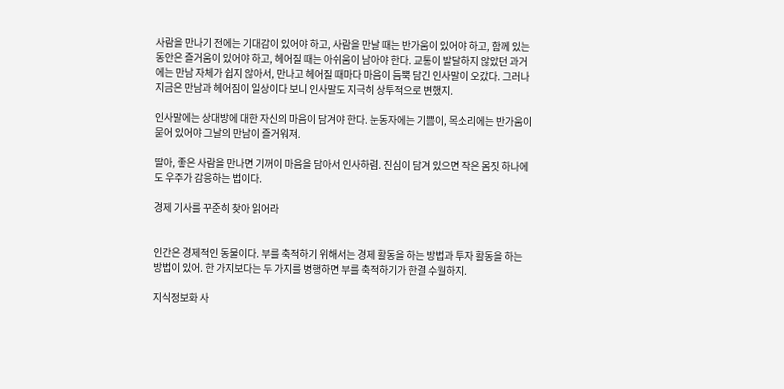사람을 만나기 전에는 기대감이 있어야 하고, 사람을 만날 때는 반가움이 있어야 하고, 함께 있는 동안은 즐거움이 있어야 하고, 헤어질 때는 아쉬움이 남아야 한다. 교통이 발달하지 않았던 과거에는 만남 자체가 쉽지 않아서, 만나고 헤어질 때마다 마음이 듬뿍 담긴 인사말이 오갔다. 그러나 지금은 만남과 헤어짐이 일상이다 보니 인사말도 지극히 상투적으로 변했지.

인사말에는 상대방에 대한 자신의 마음이 담겨야 한다. 눈동자에는 기쁨이, 목소리에는 반가움이 묻어 있어야 그날의 만남이 즐거워져.

딸아, 좋은 사람을 만나면 기꺼이 마음을 담아서 인사하렴. 진심이 담겨 있으면 작은 몸짓 하나에도 우주가 감응하는 법이다.

경제 기사를 꾸준히 찾아 읽어라


인간은 경제적인 동물이다. 부를 축적하기 위해서는 경제 활동을 하는 방법과 투자 활동을 하는 방법이 있어. 한 가지보다는 두 가지를 병행하면 부를 축적하기가 한결 수월하지.

지식정보화 사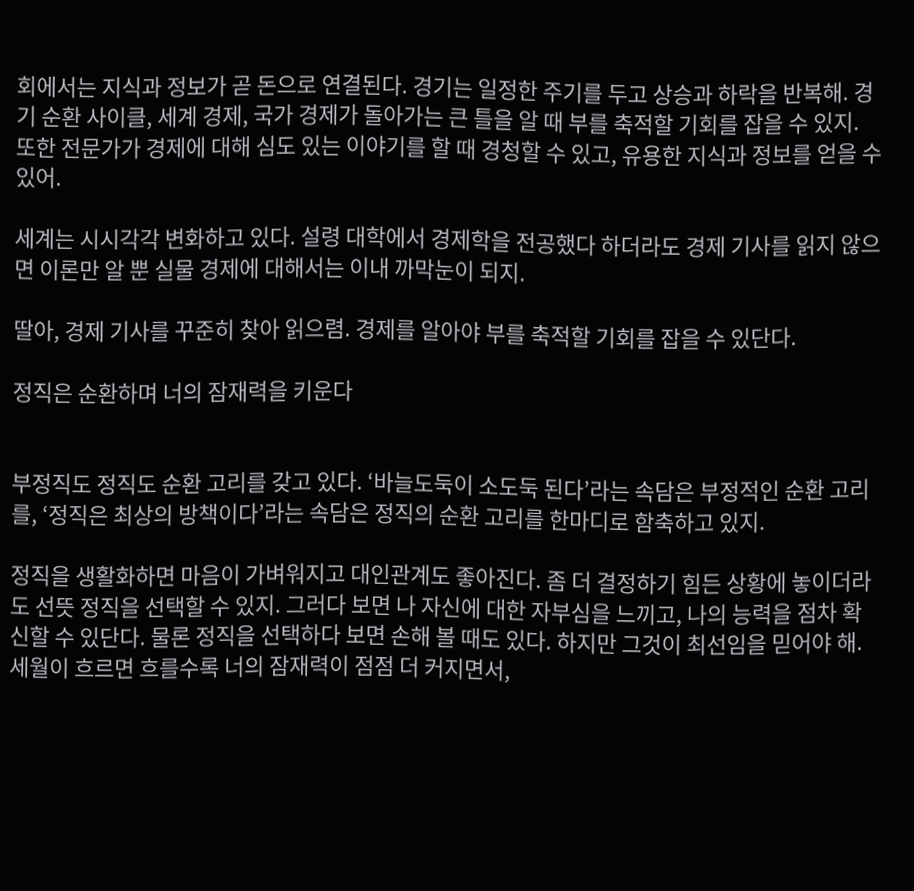회에서는 지식과 정보가 곧 돈으로 연결된다. 경기는 일정한 주기를 두고 상승과 하락을 반복해. 경기 순환 사이클, 세계 경제, 국가 경제가 돌아가는 큰 틀을 알 때 부를 축적할 기회를 잡을 수 있지. 또한 전문가가 경제에 대해 심도 있는 이야기를 할 때 경청할 수 있고, 유용한 지식과 정보를 얻을 수 있어.

세계는 시시각각 변화하고 있다. 설령 대학에서 경제학을 전공했다 하더라도 경제 기사를 읽지 않으면 이론만 알 뿐 실물 경제에 대해서는 이내 까막눈이 되지.

딸아, 경제 기사를 꾸준히 찾아 읽으렴. 경제를 알아야 부를 축적할 기회를 잡을 수 있단다.

정직은 순환하며 너의 잠재력을 키운다


부정직도 정직도 순환 고리를 갖고 있다. ‘바늘도둑이 소도둑 된다’라는 속담은 부정적인 순환 고리를, ‘정직은 최상의 방책이다’라는 속담은 정직의 순환 고리를 한마디로 함축하고 있지.

정직을 생활화하면 마음이 가벼워지고 대인관계도 좋아진다. 좀 더 결정하기 힘든 상황에 놓이더라도 선뜻 정직을 선택할 수 있지. 그러다 보면 나 자신에 대한 자부심을 느끼고, 나의 능력을 점차 확신할 수 있단다. 물론 정직을 선택하다 보면 손해 볼 때도 있다. 하지만 그것이 최선임을 믿어야 해. 세월이 흐르면 흐를수록 너의 잠재력이 점점 더 커지면서,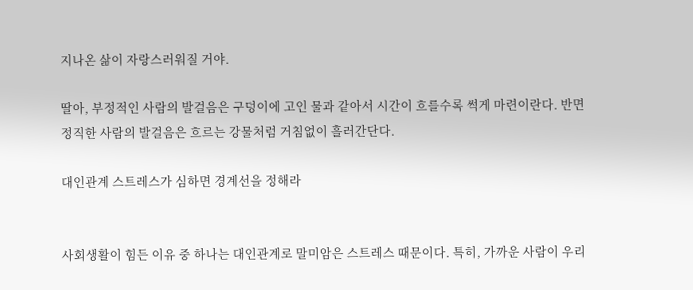지나온 삶이 자랑스러워질 거야.

딸아, 부정적인 사람의 발걸음은 구덩이에 고인 물과 같아서 시간이 흐를수록 썩게 마련이란다. 반면 정직한 사람의 발걸음은 흐르는 강물처럼 거침없이 흘러간단다.

대인관계 스트레스가 심하면 경계선을 정해라


사회생활이 힘든 이유 중 하나는 대인관계로 말미암은 스트레스 때문이다. 특히, 가까운 사람이 우리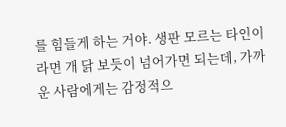를 힘들게 하는 거야. 생판 모르는 타인이라면 개 닭 보듯이 넘어가면 되는데, 가까운 사람에게는 감정적으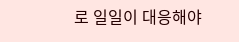로 일일이 대응해야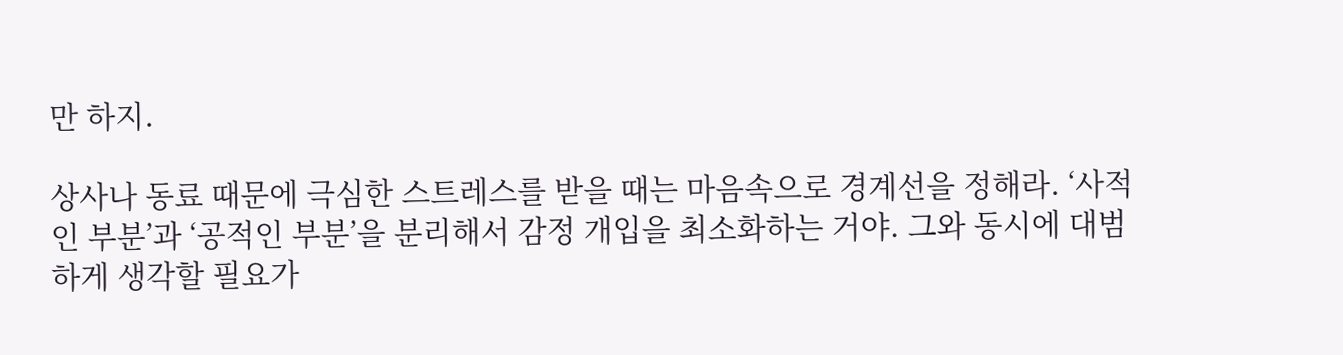만 하지.

상사나 동료 때문에 극심한 스트레스를 받을 때는 마음속으로 경계선을 정해라. ‘사적인 부분’과 ‘공적인 부분’을 분리해서 감정 개입을 최소화하는 거야. 그와 동시에 대범하게 생각할 필요가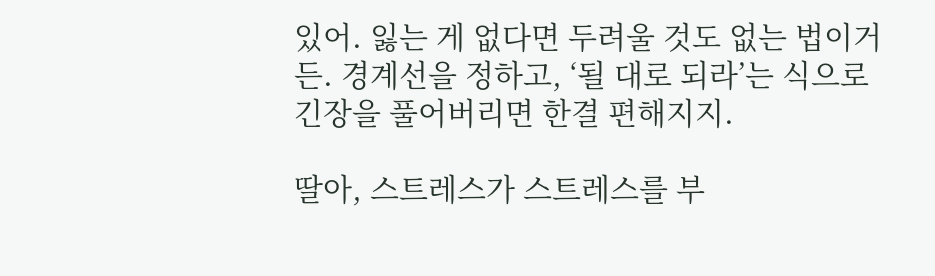있어. 잃는 게 없다면 두려울 것도 없는 법이거든. 경계선을 정하고, ‘될 대로 되라’는 식으로 긴장을 풀어버리면 한결 편해지지.

딸아, 스트레스가 스트레스를 부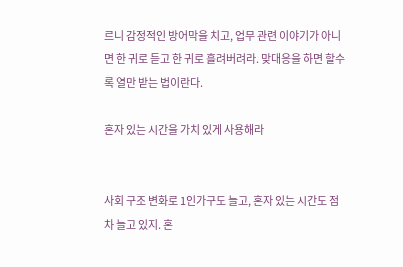르니 감정적인 방어막을 치고, 업무 관련 이야기가 아니면 한 귀로 듣고 한 귀로 흘려버려라. 맞대응을 하면 할수록 열만 받는 법이란다.

혼자 있는 시간을 가치 있게 사용해라


사회 구조 변화로 1인가구도 늘고, 혼자 있는 시간도 점차 늘고 있지. 혼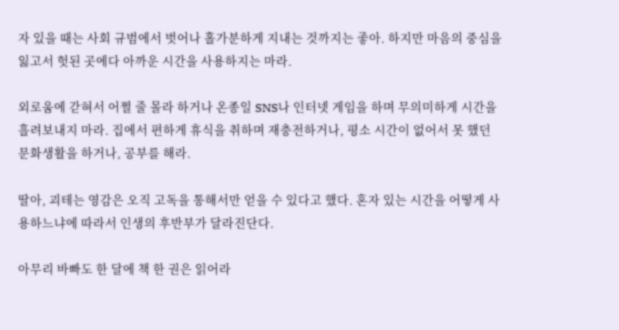자 있을 때는 사회 규범에서 벗어나 홀가분하게 지내는 것까지는 좋아. 하지만 마음의 중심을 잃고서 헛된 곳에다 아까운 시간을 사용하지는 마라.

외로움에 갇혀서 어쩔 줄 몰라 하거나 온종일 SNS나 인터넷 게임을 하며 무의미하게 시간을 흘려보내지 마라. 집에서 편하게 휴식을 취하며 재충전하거나, 평소 시간이 없어서 못 했던 문화생활을 하거나, 공부를 해라.

딸아, 괴테는 영감은 오직 고독을 통해서만 얻을 수 있다고 했다. 혼자 있는 시간을 어떻게 사용하느냐에 따라서 인생의 후반부가 달라진단다.

아무리 바빠도 한 달에 책 한 권은 읽어라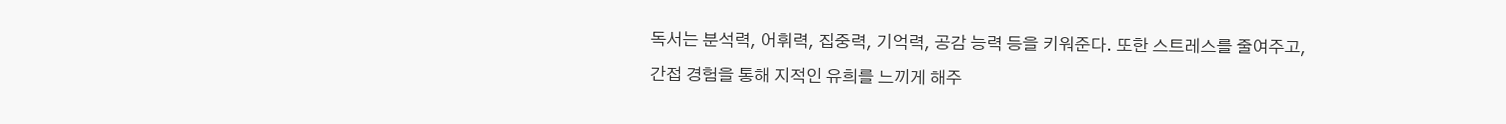독서는 분석력, 어휘력, 집중력, 기억력, 공감 능력 등을 키워준다. 또한 스트레스를 줄여주고, 간접 경험을 통해 지적인 유희를 느끼게 해주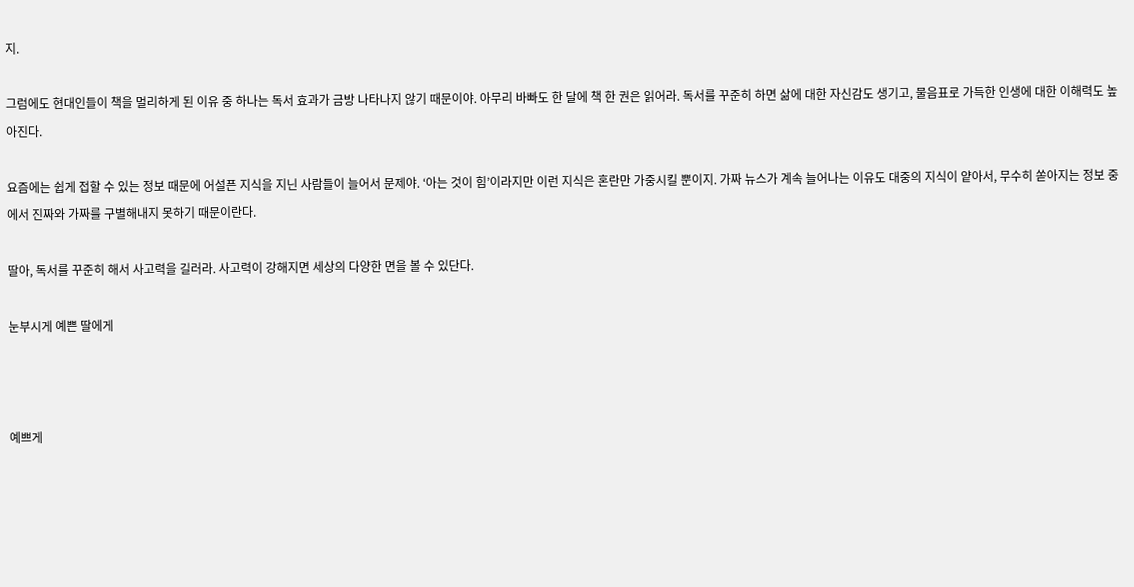지.

그럼에도 현대인들이 책을 멀리하게 된 이유 중 하나는 독서 효과가 금방 나타나지 않기 때문이야. 아무리 바빠도 한 달에 책 한 권은 읽어라. 독서를 꾸준히 하면 삶에 대한 자신감도 생기고, 물음표로 가득한 인생에 대한 이해력도 높아진다.

요즘에는 쉽게 접할 수 있는 정보 때문에 어설픈 지식을 지닌 사람들이 늘어서 문제야. ‘아는 것이 힘’이라지만 이런 지식은 혼란만 가중시킬 뿐이지. 가짜 뉴스가 계속 늘어나는 이유도 대중의 지식이 얕아서, 무수히 쏟아지는 정보 중에서 진짜와 가짜를 구별해내지 못하기 때문이란다.

딸아, 독서를 꾸준히 해서 사고력을 길러라. 사고력이 강해지면 세상의 다양한 면을 볼 수 있단다.

눈부시게 예쁜 딸에게



예쁘게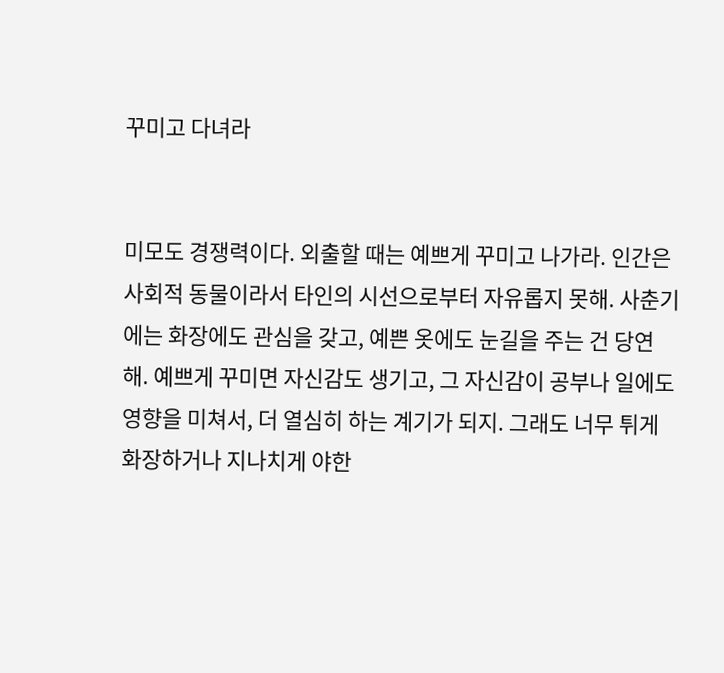꾸미고 다녀라


미모도 경쟁력이다. 외출할 때는 예쁘게 꾸미고 나가라. 인간은 사회적 동물이라서 타인의 시선으로부터 자유롭지 못해. 사춘기에는 화장에도 관심을 갖고, 예쁜 옷에도 눈길을 주는 건 당연해. 예쁘게 꾸미면 자신감도 생기고, 그 자신감이 공부나 일에도 영향을 미쳐서, 더 열심히 하는 계기가 되지. 그래도 너무 튀게 화장하거나 지나치게 야한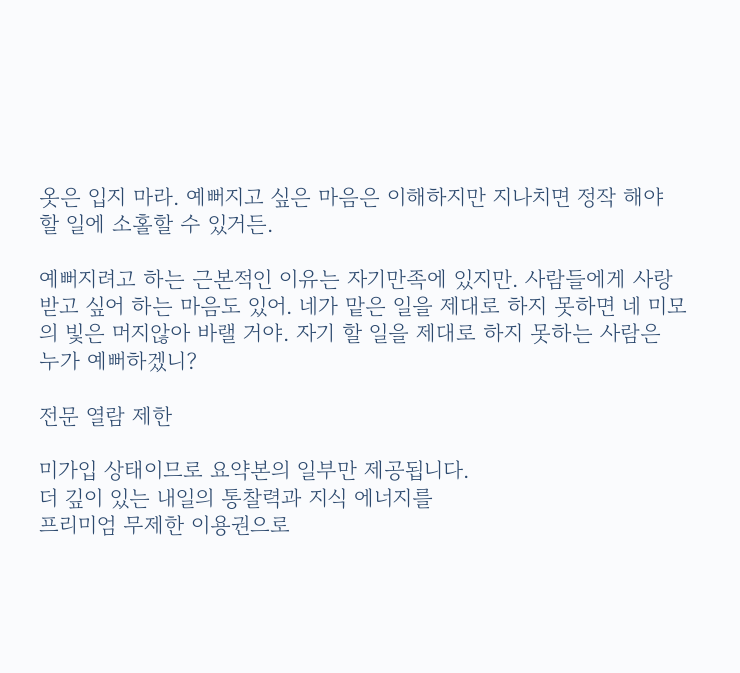옷은 입지 마라. 예뻐지고 싶은 마음은 이해하지만 지나치면 정작 해야 할 일에 소홀할 수 있거든.

예뻐지려고 하는 근본적인 이유는 자기만족에 있지만. 사람들에게 사랑받고 싶어 하는 마음도 있어. 네가 맡은 일을 제대로 하지 못하면 네 미모의 빛은 머지않아 바랠 거야. 자기 할 일을 제대로 하지 못하는 사람은 누가 예뻐하겠니?

전문 열람 제한

미가입 상태이므로 요약본의 일부만 제공됩니다.
더 깊이 있는 내일의 통찰력과 지식 에너지를
프리미엄 무제한 이용권으로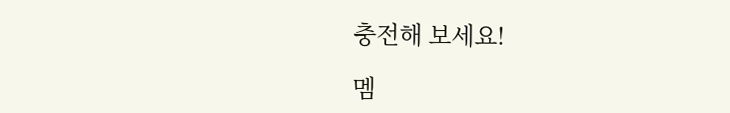충전해 보세요!

멤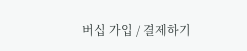버십 가입 / 결제하기